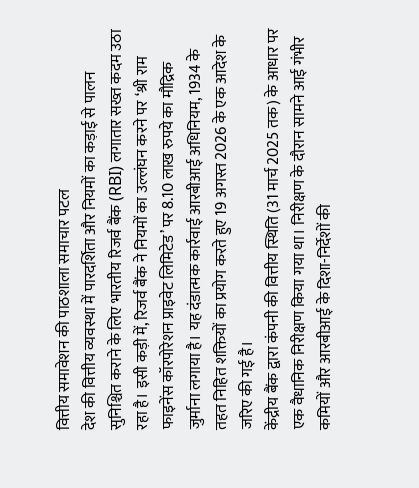वित्तीय समावेशन की पाठशाला समाचार पटल
देश की वित्तीय व्यवस्था में पारदर्शिता और नियमों का कड़ाई से पालन सुनिश्चित कराने के लिए भारतीय रिजर्व बैंक (RBI) लगातार सख्त कदम उठा रहा है। इसी कड़ी में, रिजर्व बैंक ने नियमों का उल्लंघन करने पर ‘श्री राम फाइनेंस कॉरपोरेशन प्राइवेट लिमिटेड’ पर 8.10 लाख रुपये का मौद्रिक जुर्माना लगाया है। यह दंडात्मक कार्रवाई आरबीआई अधिनियम, 1934 के तहत निहित शक्तियों का प्रयोग करते हुए 19 अगस्त 2026 के एक आदेश के जरिए की गई है।
केंद्रीय बैंक द्वारा कंपनी की वित्तीय स्थिति (31 मार्च 2025 तक) के आधार पर एक वैधानिक निरीक्षण किया गया था। निरीक्षण के दौरान सामने आई गंभीर कमियों और आरबीआई के दिशा-निर्देशों की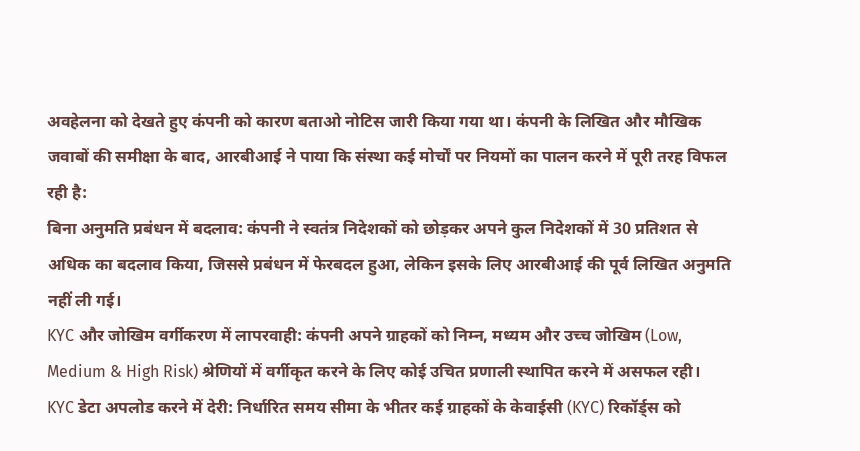अवहेलना को देखते हुए कंपनी को कारण बताओ नोटिस जारी किया गया था। कंपनी के लिखित और मौखिक जवाबों की समीक्षा के बाद, आरबीआई ने पाया कि संस्था कई मोर्चों पर नियमों का पालन करने में पूरी तरह विफल रही है:
बिना अनुमति प्रबंधन में बदलाव: कंपनी ने स्वतंत्र निदेशकों को छोड़कर अपने कुल निदेशकों में 30 प्रतिशत से अधिक का बदलाव किया, जिससे प्रबंधन में फेरबदल हुआ, लेकिन इसके लिए आरबीआई की पूर्व लिखित अनुमति नहीं ली गई।
KYC और जोखिम वर्गीकरण में लापरवाही: कंपनी अपने ग्राहकों को निम्न, मध्यम और उच्च जोखिम (Low, Medium & High Risk) श्रेणियों में वर्गीकृत करने के लिए कोई उचित प्रणाली स्थापित करने में असफल रही।
KYC डेटा अपलोड करने में देरी: निर्धारित समय सीमा के भीतर कई ग्राहकों के केवाईसी (KYC) रिकॉर्ड्स को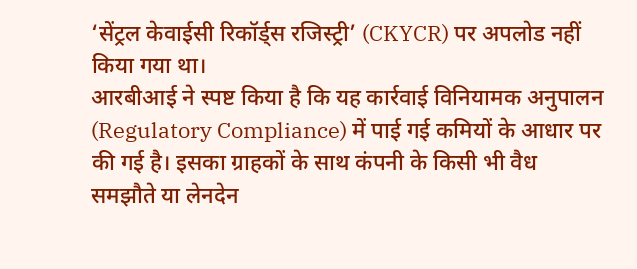‘सेंट्रल केवाईसी रिकॉर्ड्स रजिस्ट्री’ (CKYCR) पर अपलोड नहीं किया गया था।
आरबीआई ने स्पष्ट किया है कि यह कार्रवाई विनियामक अनुपालन (Regulatory Compliance) में पाई गई कमियों के आधार पर की गई है। इसका ग्राहकों के साथ कंपनी के किसी भी वैध समझौते या लेनदेन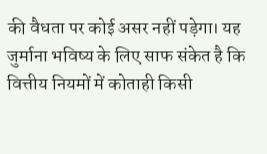की वैधता पर कोई असर नहीं पड़ेगा। यह जुर्माना भविष्य के लिए साफ संकेत है कि वित्तीय नियमों में कोताही किसी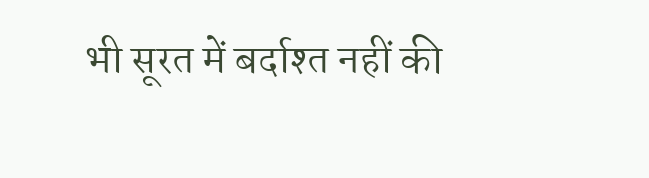भी सूरत में बर्दाश्त नहीं की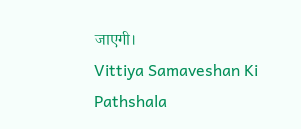जाएगी।
Vittiya Samaveshan Ki Pathshala